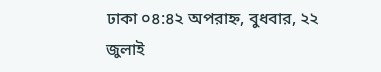ঢাকা ০৪:৪২ অপরাহ্ন, বুধবার, ২২ জুলাই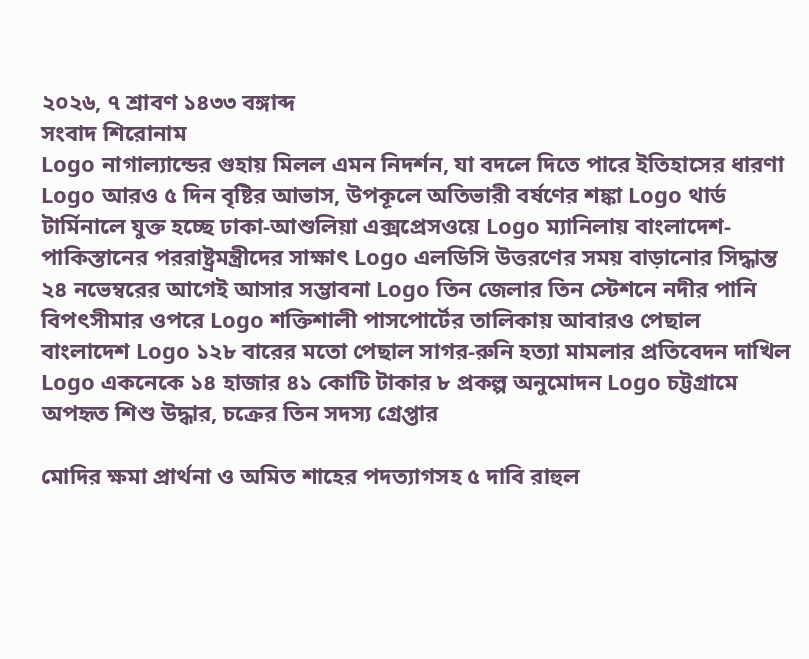২০২৬, ৭ শ্রাবণ ১৪৩৩ বঙ্গাব্দ
সংবাদ শিরোনাম
Logo নাগাল্যান্ডের গুহায় মিলল এমন নিদর্শন, যা বদলে দিতে পারে ইতিহাসের ধারণা Logo আরও ৫ দিন বৃষ্টির আভাস, উপকূলে অতিভারী বর্ষণের শঙ্কা Logo থার্ড টার্মিনালে যুক্ত হচ্ছে ঢাকা-আশুলিয়া এক্সপ্রেসওয়ে Logo ম্যানিলায় বাংলা‌দেশ-পা‌কিস্তা‌নের পররাষ্ট্রমন্ত্রীদের সাক্ষাৎ Logo এলডিসি উত্তরণের সময় বাড়ানোর সিদ্ধান্ত ২৪ নভেম্বরের আগেই আসার সম্ভাবনা Logo তিন জেলার তিন স্টেশনে নদীর পানি বিপৎসীমার ওপরে Logo শক্তিশালী পাসপোর্টের তালিকায় আবারও পেছাল বাংলাদেশ Logo ১২৮ বারের মতো পেছাল সাগর-রুনি হত্যা মামলার প্রতিবেদন দাখিল Logo একনেকে ১৪ হাজার ৪১ কোটি টাকার ৮ প্রকল্প অনুমোদন Logo চট্টগ্রামে অপহৃত শিশু উদ্ধার, চক্রের তিন সদস্য গ্রেপ্তার

মোদির ক্ষমা প্রার্থনা ও অমিত শাহের পদত্যাগসহ ৫ দাবি রাহুল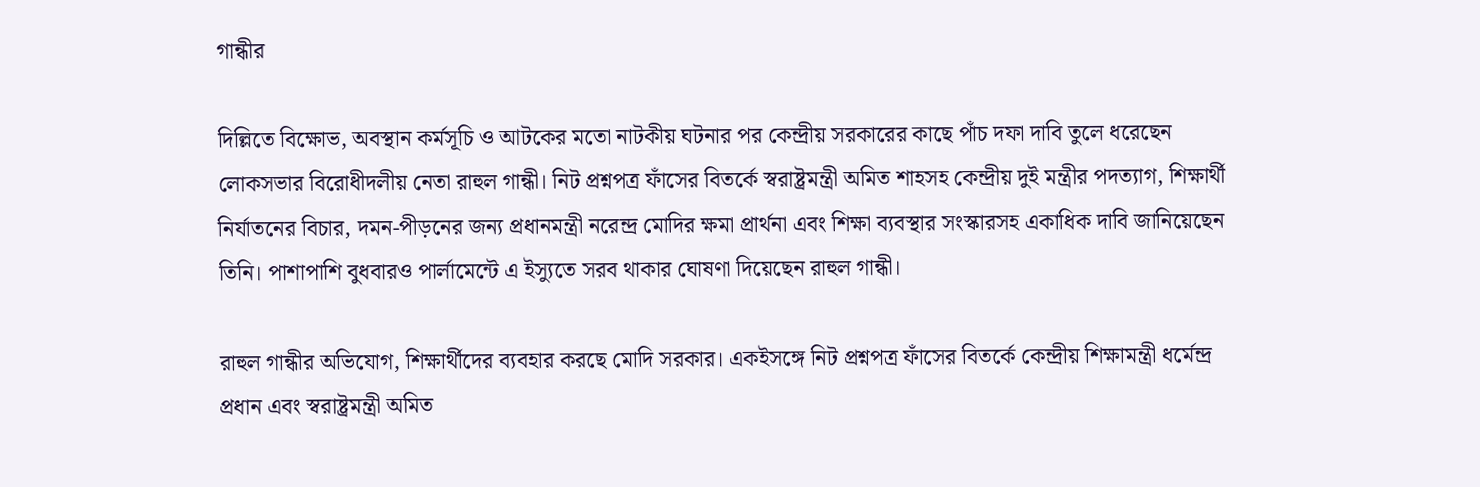গান্ধীর

দিল্লিতে বিক্ষোভ, অবস্থান কর্মসূচি ও আটকের মতো নাটকীয় ঘটনার পর কেন্দ্রীয় সরকারের কাছে পাঁচ দফা দাবি তুলে ধরেছেন লোকসভার বিরোধীদলীয় নেতা রাহুল গান্ধী। নিট প্রশ্নপত্র ফাঁসের বিতর্কে স্বরাষ্ট্রমন্ত্রী অমিত শাহসহ কেন্দ্রীয় দুই মন্ত্রীর পদত্যাগ, শিক্ষার্থী নির্যাতনের বিচার, দমন-পীড়নের জন্য প্রধানমন্ত্রী নরেন্দ্র মোদির ক্ষমা প্রার্থনা এবং শিক্ষা ব্যবস্থার সংস্কারসহ একাধিক দাবি জানিয়েছেন তিনি। পাশাপাশি বুধবারও পার্লামেন্টে এ ইস্যুতে সরব থাকার ঘোষণা দিয়েছেন রাহুল গান্ধী।

রাহুল গান্ধীর অভিযোগ, শিক্ষার্থীদের ব্যবহার করছে মোদি সরকার। একইসঙ্গে নিট প্রশ্নপত্র ফাঁসের বিতর্কে কেন্দ্রীয় শিক্ষামন্ত্রী ধর্মেন্দ্র প্রধান এবং স্বরাষ্ট্রমন্ত্রী অমিত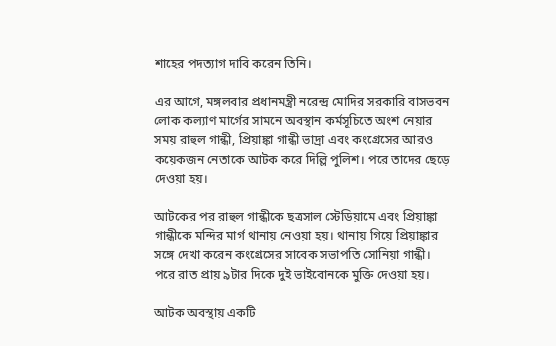শাহের পদত্যাগ দাবি করেন তিনি।

এর আগে, মঙ্গলবার প্রধানমন্ত্রী নরেন্দ্র মোদির সরকারি বাসভবন লোক কল্যাণ মার্গের সামনে অবস্থান কর্মসূচিতে অংশ নেয়ার সময় রাহুল গান্ধী, প্রিয়াঙ্কা গান্ধী ভাদ্রা এবং কংগ্রেসের আরও কয়েকজন নেতাকে আটক করে দিল্লি পুলিশ। পরে তাদের ছেড়ে দেওয়া হয়।

আটকের পর রাহুল গান্ধীকে ছত্রসাল স্টেডিয়ামে এবং প্রিয়াঙ্কা গান্ধীকে মন্দির মার্গ থানায় নেওয়া হয়। থানায় গিয়ে প্রিয়াঙ্কার সঙ্গে দেখা করেন কংগ্রেসের সাবেক সভাপতি সোনিয়া গান্ধী। পরে রাত প্রায় ৯টার দিকে দুই ভাইবোনকে মুক্তি দেওয়া হয়।

আটক অবস্থায় একটি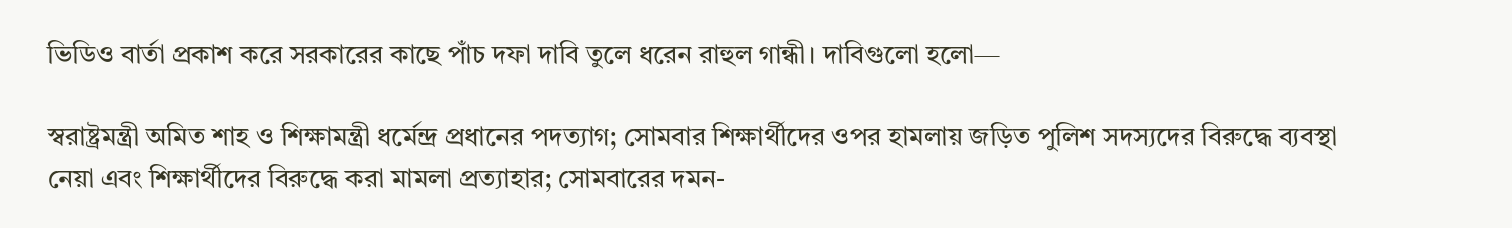ভিডিও বার্তা প্রকাশ করে সরকারের কাছে পাঁচ দফা দাবি তুলে ধরেন রাহুল গান্ধী। দাবিগুলো হলো—

স্বরাষ্ট্রমন্ত্রী অমিত শাহ ও শিক্ষামন্ত্রী ধর্মেন্দ্র প্রধানের পদত্যাগ; সোমবার শিক্ষার্থীদের ওপর হামলায় জড়িত পুলিশ সদস্যদের বিরুদ্ধে ব্যবস্থা নেয়া এবং শিক্ষার্থীদের বিরুদ্ধে করা মামলা প্রত্যাহার; সোমবারের দমন-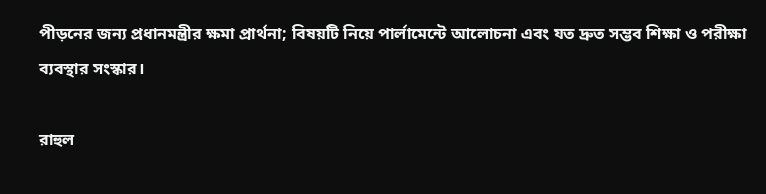পীড়নের জন্য প্রধানমন্ত্রীর ক্ষমা প্রার্থনা; বিষয়টি নিয়ে পার্লামেন্টে আলোচনা এবং যত দ্রুত সম্ভব শিক্ষা ও পরীক্ষা ব্যবস্থার সংস্কার।

রাহুল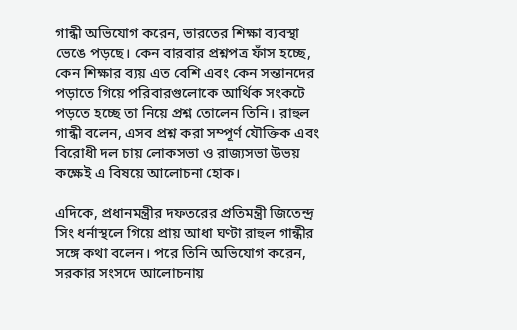গান্ধী অভিযোগ করেন, ভারতের শিক্ষা ব্যবস্থা ভেঙে পড়ছে। কেন বারবার প্রশ্নপত্র ফাঁস হচ্ছে, কেন শিক্ষার ব্যয় এত বেশি এবং কেন সন্তানদের পড়াতে গিয়ে পরিবারগুলোকে আর্থিক সংকটে পড়তে হচ্ছে তা নিয়ে প্রশ্ন তোলেন তিনি। রাহুল গান্ধী বলেন, এসব প্রশ্ন করা সম্পূর্ণ যৌক্তিক এবং বিরোধী দল চায় লোকসভা ও রাজ্যসভা উভয় কক্ষেই এ বিষয়ে আলোচনা হোক।

এদিকে, প্রধানমন্ত্রীর দফতরের প্রতিমন্ত্রী জিতেন্দ্র সিং ধর্নাস্থলে গিয়ে প্রায় আধা ঘণ্টা রাহুল গান্ধীর সঙ্গে কথা বলেন। পরে তিনি অভিযোগ করেন, সরকার সংসদে আলোচনায়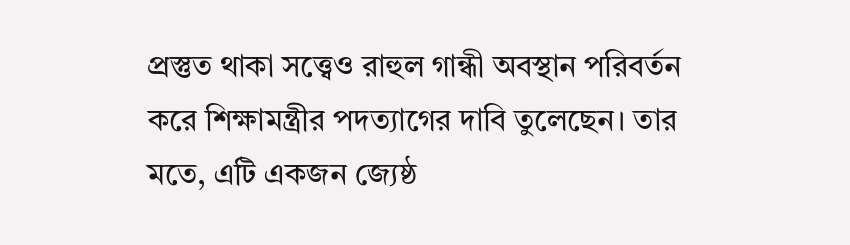প্রস্তুত থাকা সত্ত্বেও রাহুল গান্ধী অবস্থান পরিবর্তন করে শিক্ষামন্ত্রীর পদত্যাগের দাবি তুলেছেন। তার মতে, এটি একজন জ্যেষ্ঠ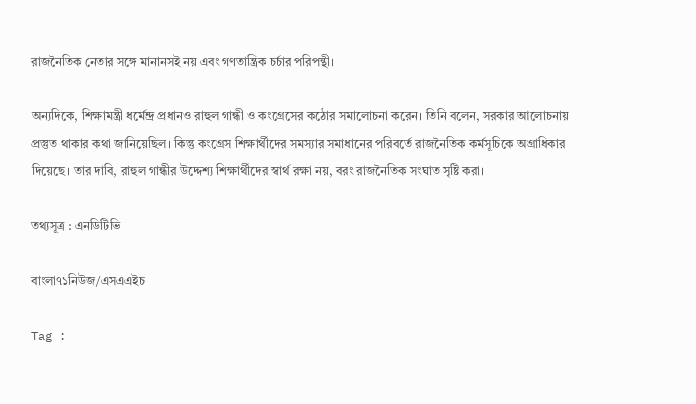রাজনৈতিক নেতার সঙ্গে মানানসই নয় এবং গণতান্ত্রিক চর্চার পরিপন্থী।

অন্যদিকে, শিক্ষামন্ত্রী ধর্মেন্দ্র প্রধানও রাহুল গান্ধী ও কংগ্রেসের কঠোর সমালোচনা করেন। তিনি বলেন, সরকার আলোচনায় প্রস্তুত থাকার কথা জানিয়েছিল। কিন্তু কংগ্রেস শিক্ষার্থীদের সমস্যার সমাধানের পরিবর্তে রাজনৈতিক কর্মসূচিকে অগ্রাধিকার দিয়েছে। তার দাবি, রাহুল গান্ধীর উদ্দেশ্য শিক্ষার্থীদের স্বার্থ রক্ষা নয়, বরং রাজনৈতিক সংঘাত সৃষ্টি করা।

তথ্যসূত্র : এনডিটিভি

বাংলা৭১নিউজ/এসএএইচ

Tag :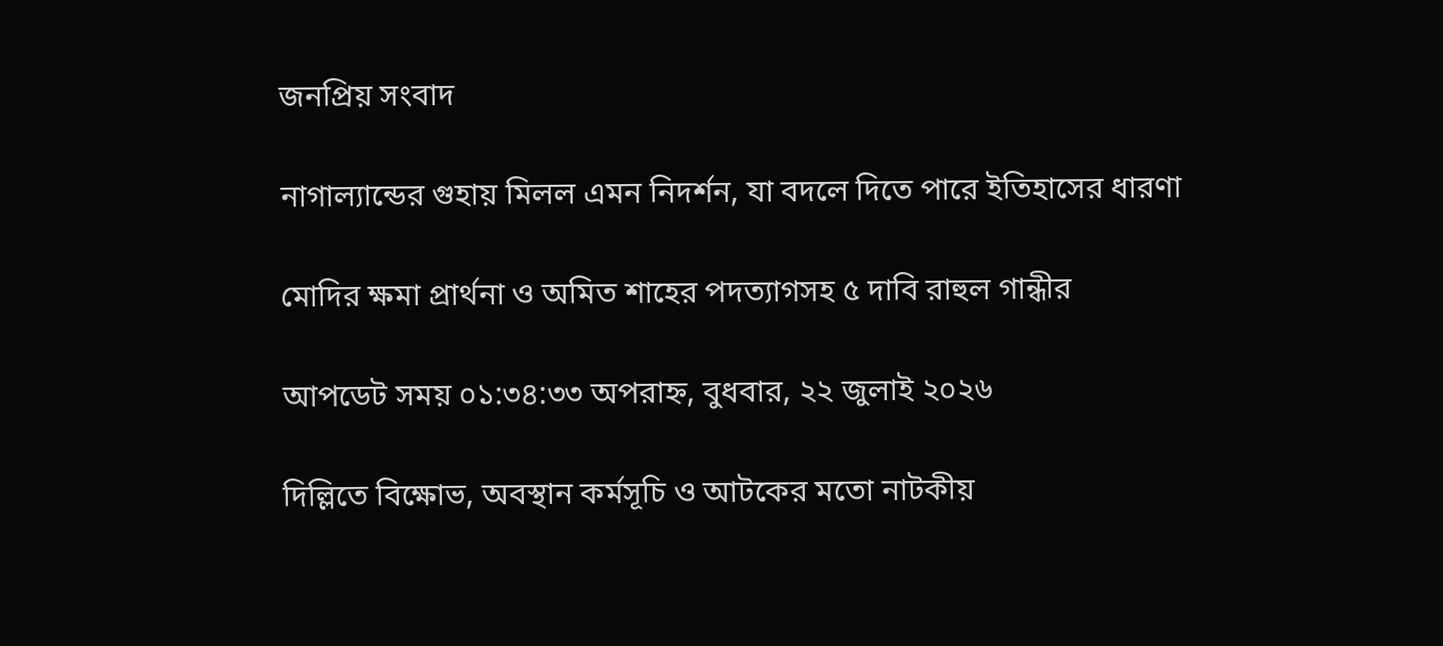জনপ্রিয় সংবাদ

নাগাল্যান্ডের গুহায় মিলল এমন নিদর্শন, যা বদলে দিতে পারে ইতিহাসের ধারণা

মোদির ক্ষমা প্রার্থনা ও অমিত শাহের পদত্যাগসহ ৫ দাবি রাহুল গান্ধীর

আপডেট সময় ০১:৩৪:৩৩ অপরাহ্ন, বুধবার, ২২ জুলাই ২০২৬

দিল্লিতে বিক্ষোভ, অবস্থান কর্মসূচি ও আটকের মতো নাটকীয়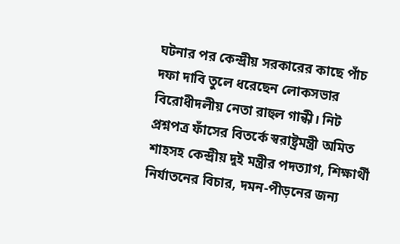ঘটনার পর কেন্দ্রীয় সরকারের কাছে পাঁচ দফা দাবি তুলে ধরেছেন লোকসভার বিরোধীদলীয় নেতা রাহুল গান্ধী। নিট প্রশ্নপত্র ফাঁসের বিতর্কে স্বরাষ্ট্রমন্ত্রী অমিত শাহসহ কেন্দ্রীয় দুই মন্ত্রীর পদত্যাগ, শিক্ষার্থী নির্যাতনের বিচার, দমন-পীড়নের জন্য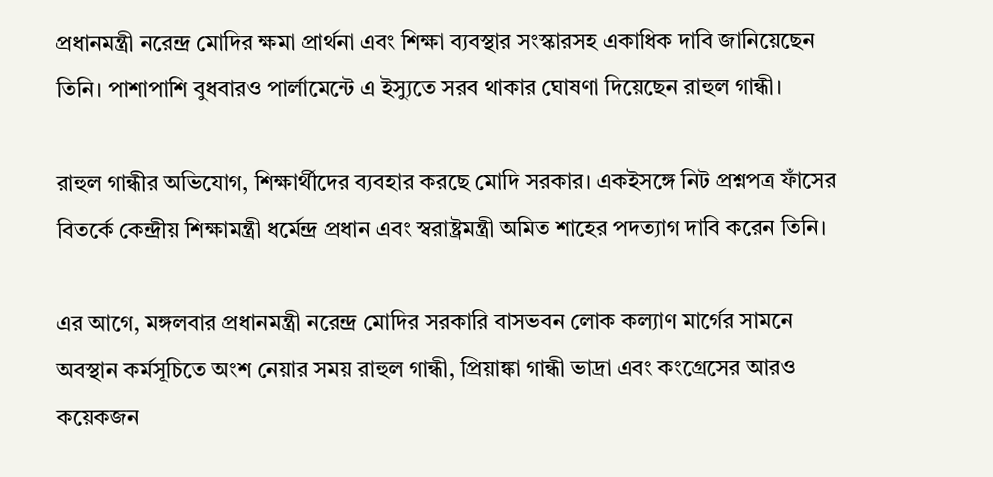প্রধানমন্ত্রী নরেন্দ্র মোদির ক্ষমা প্রার্থনা এবং শিক্ষা ব্যবস্থার সংস্কারসহ একাধিক দাবি জানিয়েছেন তিনি। পাশাপাশি বুধবারও পার্লামেন্টে এ ইস্যুতে সরব থাকার ঘোষণা দিয়েছেন রাহুল গান্ধী।

রাহুল গান্ধীর অভিযোগ, শিক্ষার্থীদের ব্যবহার করছে মোদি সরকার। একইসঙ্গে নিট প্রশ্নপত্র ফাঁসের বিতর্কে কেন্দ্রীয় শিক্ষামন্ত্রী ধর্মেন্দ্র প্রধান এবং স্বরাষ্ট্রমন্ত্রী অমিত শাহের পদত্যাগ দাবি করেন তিনি।

এর আগে, মঙ্গলবার প্রধানমন্ত্রী নরেন্দ্র মোদির সরকারি বাসভবন লোক কল্যাণ মার্গের সামনে অবস্থান কর্মসূচিতে অংশ নেয়ার সময় রাহুল গান্ধী, প্রিয়াঙ্কা গান্ধী ভাদ্রা এবং কংগ্রেসের আরও কয়েকজন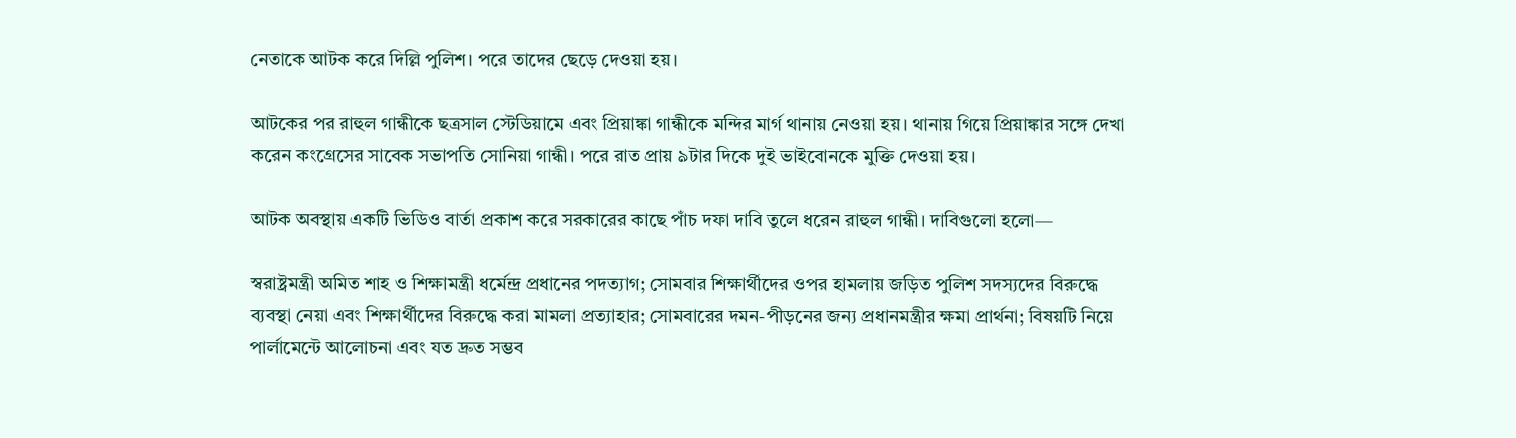নেতাকে আটক করে দিল্লি পুলিশ। পরে তাদের ছেড়ে দেওয়া হয়।

আটকের পর রাহুল গান্ধীকে ছত্রসাল স্টেডিয়ামে এবং প্রিয়াঙ্কা গান্ধীকে মন্দির মার্গ থানায় নেওয়া হয়। থানায় গিয়ে প্রিয়াঙ্কার সঙ্গে দেখা করেন কংগ্রেসের সাবেক সভাপতি সোনিয়া গান্ধী। পরে রাত প্রায় ৯টার দিকে দুই ভাইবোনকে মুক্তি দেওয়া হয়।

আটক অবস্থায় একটি ভিডিও বার্তা প্রকাশ করে সরকারের কাছে পাঁচ দফা দাবি তুলে ধরেন রাহুল গান্ধী। দাবিগুলো হলো—

স্বরাষ্ট্রমন্ত্রী অমিত শাহ ও শিক্ষামন্ত্রী ধর্মেন্দ্র প্রধানের পদত্যাগ; সোমবার শিক্ষার্থীদের ওপর হামলায় জড়িত পুলিশ সদস্যদের বিরুদ্ধে ব্যবস্থা নেয়া এবং শিক্ষার্থীদের বিরুদ্ধে করা মামলা প্রত্যাহার; সোমবারের দমন-পীড়নের জন্য প্রধানমন্ত্রীর ক্ষমা প্রার্থনা; বিষয়টি নিয়ে পার্লামেন্টে আলোচনা এবং যত দ্রুত সম্ভব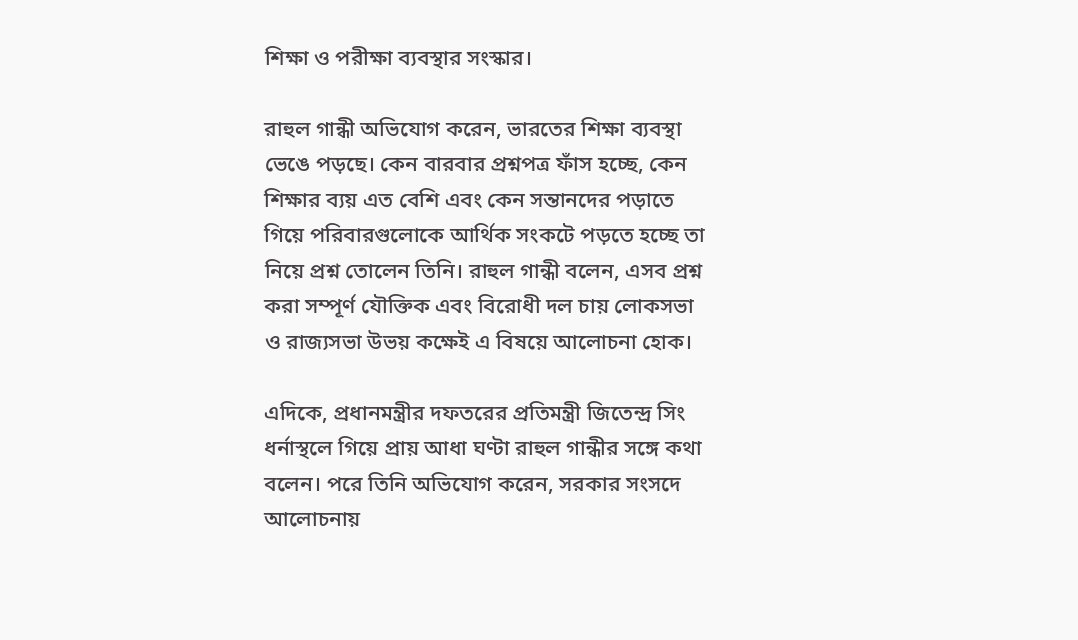শিক্ষা ও পরীক্ষা ব্যবস্থার সংস্কার।

রাহুল গান্ধী অভিযোগ করেন, ভারতের শিক্ষা ব্যবস্থা ভেঙে পড়ছে। কেন বারবার প্রশ্নপত্র ফাঁস হচ্ছে, কেন শিক্ষার ব্যয় এত বেশি এবং কেন সন্তানদের পড়াতে গিয়ে পরিবারগুলোকে আর্থিক সংকটে পড়তে হচ্ছে তা নিয়ে প্রশ্ন তোলেন তিনি। রাহুল গান্ধী বলেন, এসব প্রশ্ন করা সম্পূর্ণ যৌক্তিক এবং বিরোধী দল চায় লোকসভা ও রাজ্যসভা উভয় কক্ষেই এ বিষয়ে আলোচনা হোক।

এদিকে, প্রধানমন্ত্রীর দফতরের প্রতিমন্ত্রী জিতেন্দ্র সিং ধর্নাস্থলে গিয়ে প্রায় আধা ঘণ্টা রাহুল গান্ধীর সঙ্গে কথা বলেন। পরে তিনি অভিযোগ করেন, সরকার সংসদে আলোচনায়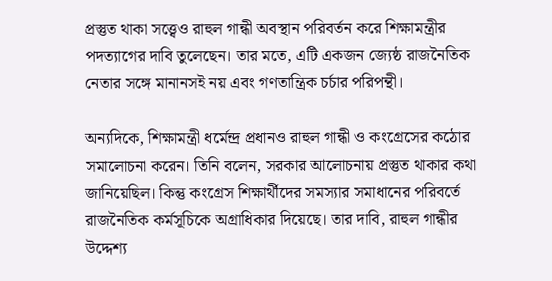প্রস্তুত থাকা সত্ত্বেও রাহুল গান্ধী অবস্থান পরিবর্তন করে শিক্ষামন্ত্রীর পদত্যাগের দাবি তুলেছেন। তার মতে, এটি একজন জ্যেষ্ঠ রাজনৈতিক নেতার সঙ্গে মানানসই নয় এবং গণতান্ত্রিক চর্চার পরিপন্থী।

অন্যদিকে, শিক্ষামন্ত্রী ধর্মেন্দ্র প্রধানও রাহুল গান্ধী ও কংগ্রেসের কঠোর সমালোচনা করেন। তিনি বলেন, সরকার আলোচনায় প্রস্তুত থাকার কথা জানিয়েছিল। কিন্তু কংগ্রেস শিক্ষার্থীদের সমস্যার সমাধানের পরিবর্তে রাজনৈতিক কর্মসূচিকে অগ্রাধিকার দিয়েছে। তার দাবি, রাহুল গান্ধীর উদ্দেশ্য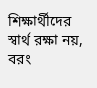শিক্ষার্থীদের স্বার্থ রক্ষা নয়, বরং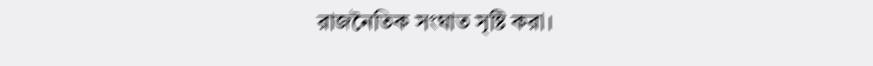রাজনৈতিক সংঘাত সৃষ্টি করা।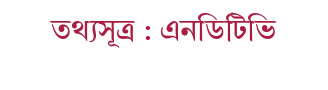তথ্যসূত্র : এনডিটিভি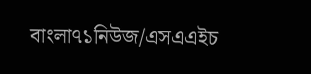বাংলা৭১নিউজ/এসএএইচ